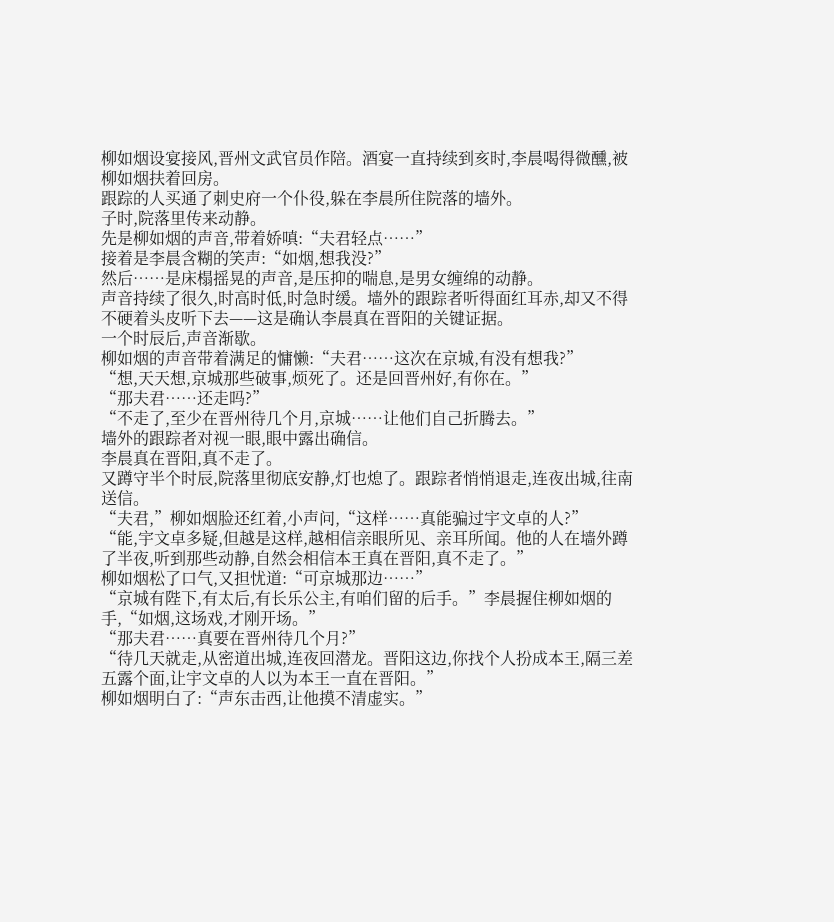柳如烟设宴接风,晋州文武官员作陪。酒宴一直持续到亥时,李晨喝得微醺,被柳如烟扶着回房。
跟踪的人买通了刺史府一个仆役,躲在李晨所住院落的墙外。
子时,院落里传来动静。
先是柳如烟的声音,带着娇嗔:“夫君轻点……”
接着是李晨含糊的笑声:“如烟,想我没?”
然后……是床榻摇晃的声音,是压抑的喘息,是男女缠绵的动静。
声音持续了很久,时高时低,时急时缓。墙外的跟踪者听得面红耳赤,却又不得不硬着头皮听下去——这是确认李晨真在晋阳的关键证据。
一个时辰后,声音渐歇。
柳如烟的声音带着满足的慵懒:“夫君……这次在京城,有没有想我?”
“想,天天想,京城那些破事,烦死了。还是回晋州好,有你在。”
“那夫君……还走吗?”
“不走了,至少在晋州待几个月,京城……让他们自己折腾去。”
墙外的跟踪者对视一眼,眼中露出确信。
李晨真在晋阳,真不走了。
又蹲守半个时辰,院落里彻底安静,灯也熄了。跟踪者悄悄退走,连夜出城,往南送信。
“夫君,”柳如烟脸还红着,小声问,“这样……真能骗过宇文卓的人?”
“能,宇文卓多疑,但越是这样,越相信亲眼所见、亲耳所闻。他的人在墙外蹲了半夜,听到那些动静,自然会相信本王真在晋阳,真不走了。”
柳如烟松了口气,又担忧道:“可京城那边……”
“京城有陛下,有太后,有长乐公主,有咱们留的后手。”李晨握住柳如烟的手,“如烟,这场戏,才刚开场。”
“那夫君……真要在晋州待几个月?”
“待几天就走,从密道出城,连夜回潜龙。晋阳这边,你找个人扮成本王,隔三差五露个面,让宇文卓的人以为本王一直在晋阳。”
柳如烟明白了:“声东击西,让他摸不清虚实。”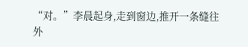“对。”李晨起身,走到窗边,推开一条缝往外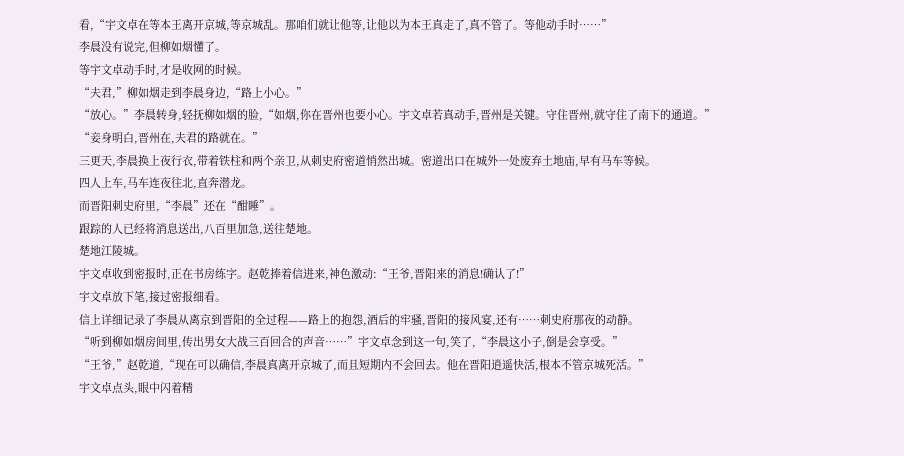看,“宇文卓在等本王离开京城,等京城乱。那咱们就让他等,让他以为本王真走了,真不管了。等他动手时……”
李晨没有说完,但柳如烟懂了。
等宇文卓动手时,才是收网的时候。
“夫君,”柳如烟走到李晨身边,“路上小心。”
“放心。”李晨转身,轻抚柳如烟的脸,“如烟,你在晋州也要小心。宇文卓若真动手,晋州是关键。守住晋州,就守住了南下的通道。”
“妾身明白,晋州在,夫君的路就在。”
三更天,李晨换上夜行衣,带着铁柱和两个亲卫,从刺史府密道悄然出城。密道出口在城外一处废弃土地庙,早有马车等候。
四人上车,马车连夜往北,直奔潜龙。
而晋阳刺史府里,“李晨”还在“酣睡”。
跟踪的人已经将消息送出,八百里加急,送往楚地。
楚地江陵城。
宇文卓收到密报时,正在书房练字。赵乾捧着信进来,神色激动:“王爷,晋阳来的消息!确认了!”
宇文卓放下笔,接过密报细看。
信上详细记录了李晨从离京到晋阳的全过程——路上的抱怨,酒后的牢骚,晋阳的接风宴,还有……刺史府那夜的动静。
“听到柳如烟房间里,传出男女大战三百回合的声音……”宇文卓念到这一句,笑了,“李晨这小子,倒是会享受。”
“王爷,”赵乾道,“现在可以确信,李晨真离开京城了,而且短期内不会回去。他在晋阳逍遥快活,根本不管京城死活。”
宇文卓点头,眼中闪着精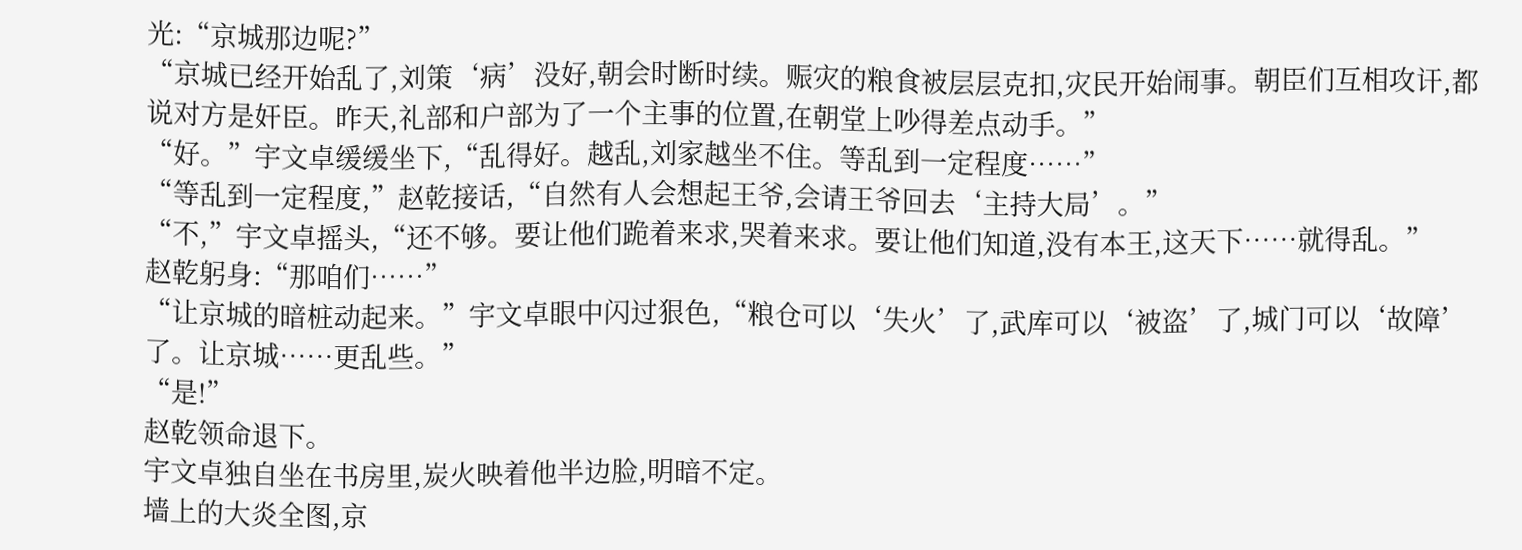光:“京城那边呢?”
“京城已经开始乱了,刘策‘病’没好,朝会时断时续。赈灾的粮食被层层克扣,灾民开始闹事。朝臣们互相攻讦,都说对方是奸臣。昨天,礼部和户部为了一个主事的位置,在朝堂上吵得差点动手。”
“好。”宇文卓缓缓坐下,“乱得好。越乱,刘家越坐不住。等乱到一定程度……”
“等乱到一定程度,”赵乾接话,“自然有人会想起王爷,会请王爷回去‘主持大局’。”
“不,”宇文卓摇头,“还不够。要让他们跪着来求,哭着来求。要让他们知道,没有本王,这天下……就得乱。”
赵乾躬身:“那咱们……”
“让京城的暗桩动起来。”宇文卓眼中闪过狠色,“粮仓可以‘失火’了,武库可以‘被盗’了,城门可以‘故障’了。让京城……更乱些。”
“是!”
赵乾领命退下。
宇文卓独自坐在书房里,炭火映着他半边脸,明暗不定。
墙上的大炎全图,京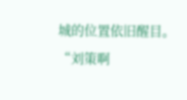城的位置依旧醒目。
“刘策啊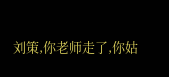刘策,你老师走了,你姑